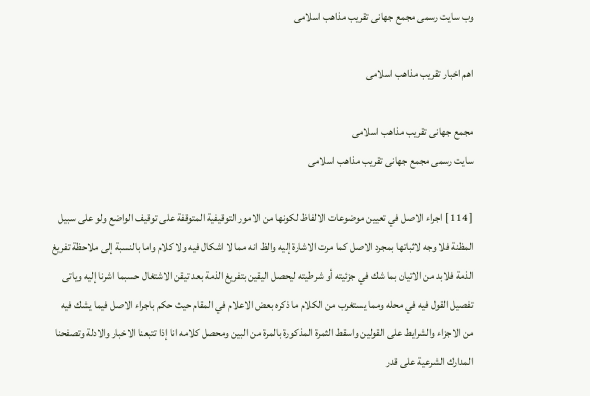وب سایت رسمی مجمع جهانى تقريب مذاهب اسلامى

اهم اخبار تقریب مذاهب اسلامی

مجمع جهانى تقريب مذاهب اسلامى
سایت رسمی مجمع جهانى تقريب مذاهب اسلامى

[ 114 ] اجراء الاصل في تعيين موضوعات الالفاظ لكونها من الامور التوقيفية المتوقفة على توقيف الواضع ولو على سبيل المظنة فلا وجه لاثباتها بمجرد الاصل كما مرت الاشارة إليه والظ انه مما لا اشكال فيه ولا كلام واما بالنسبة إلى ملاحظة تفريغ الذمة فلابد من الاتيان بما شك في جزئيته أو شرطيته ليحصل اليقين بتفريغ الذمة بعد تيقن الاشتغال حسبما اشرنا إليه وياتى تفصيل القول فيه في محله ومما يستغرب من الكلام ما ذكره بعض الاعلام في المقام حيث حكم باجراء الاصل فيما يشك فيه من الاجزاء والشرايط على القولين واسقط الثمرة المذكورة بالمرة من البين ومحصل كلامه انا إذا تتبعنا الاخبار والادلة وتصفحنا المدارك الشرعية على قدر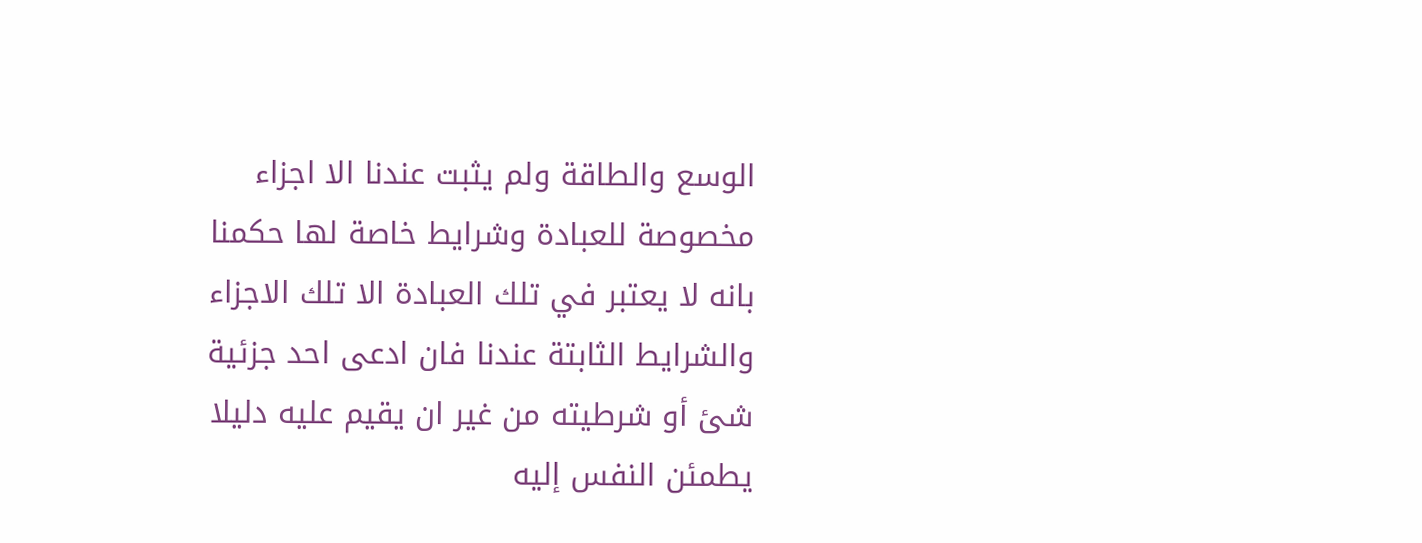الوسع والطاقة ولم يثبت عندنا الا اجزاء مخصوصة للعبادة وشرايط خاصة لها حكمنا بانه لا يعتبر في تلك العبادة الا تلك الاجزاء والشرايط الثابتة عندنا فان ادعى احد جزئية شئ أو شرطيته من غير ان يقيم عليه دليلا يطمئن النفس إليه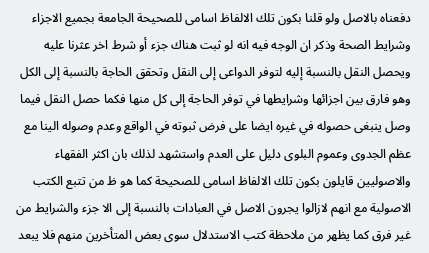دفعناه بالاصل ولو قلنا بكون تلك الالفاظ اسامى للصحيحة الجامعة بجميع الاجزاء وشرايط الصحة وذكر ان الوجه فيه انه لو ثبت هناك جزء أو شرط اخر عثرنا عليه ويحصل النقل بالنسبة إليه لتوفر الدواعى إلى النقل وتحقق الحاجة بالنسبة إلى الكل وهو فارق بين اجزائها وشرايطها في توفر الحاجة إلى كل منها فكما حصل النقل فيما وصل ينبغى حصوله في غيره ايضا على فرض ثبوته في الواقع وعدم وصوله الينا مع عظم الجدوى وعموم البلوى دليل على العدم واستشهد لذلك بان اكثر الفقهاء والاصوليين قايلون بكون تلك الالفاظ اسامى للصحيحة كما هو ظ من تتبع الكتب الاصولية مع انهم لازالوا يجرون الاصل في العبادات بالنسبة إلى الا جزء والشرايط من غير فرق كما يظهر من ملاحظة كتب الاستدلال سوى بعض المتأخرين منهم فلا يبعد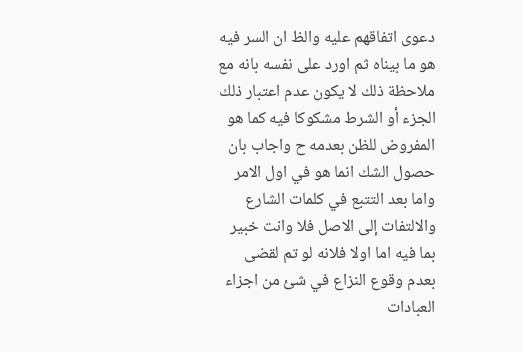دعوى اتفاقهم عليه والظ ان السر فيه هو ما بيناه ثم اورد على نفسه بانه مع ملاحظة ذلك لا يكون عدم اعتبار ذلك الجزء أو الشرط مشكوكا فيه كما هو المفروض للظن بعدمه ح واجاب بان حصول الشك انما هو في اول الامر واما بعد التتبع في كلمات الشارع والالتفات إلى الاصل فلا وانت خبير بما فيه اما اولا فلانه لو تم لقضى بعدم وقوع النزاع في شئ من اجزاء العبادات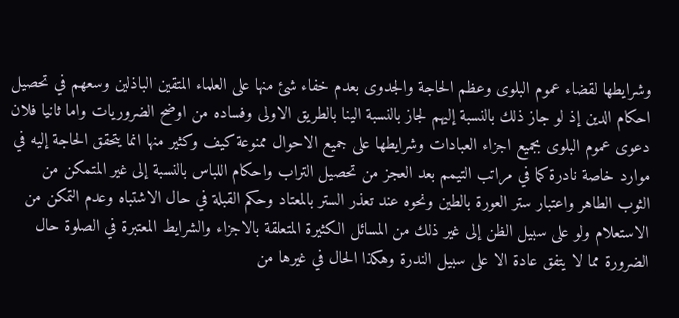وشرايطها لقضاء عموم البلوى وعظم الحاجة والجدوى بعدم خفاء شئ منها على العلماء المتقين الباذلين وسعهم في تحصيل احكام الدين إذ لو جاز ذلك بالنسبة إليهم لجاز بالنسبة الينا بالطريق الاولى وفساده من اوضح الضروريات واما ثانيا فلان دعوى عموم البلوى بجميع اجزاء العبادات وشرايطها على جميع الاحوال ممنوعة كيف وكثير منها انما يتحقق الحاجة إليه في موارد خاصة نادرة كما في مراتب التيمم بعد العجز من تحصيل التراب واحكام اللباس بالنسبة إلى غير المتمكن من الثوب الطاهر واعتبار ستر العورة بالطين ونحوه عند تعذر الستر بالمعتاد وحكم القبلة في حال الاشتباه وعدم التمكن من الاستعلام ولو على سبيل الظن إلى غير ذلك من المسائل الكثيرة المتعلقة بالاجزاء والشرايط المعتبرة في الصلوة حال الضرورة مما لا يتفق عادة الا على سبيل الندرة وهكذا الحال في غيرها من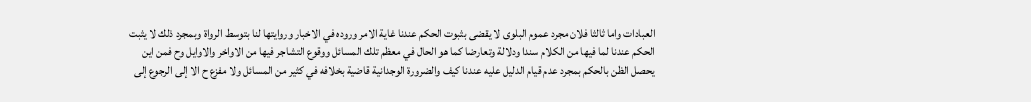العبادات واما ثالثا فلان مجرد عموم البلوى لا يقضى بثبوت الحكم عندنا غاية الامر وروده في الاخبار وروايتها لنا بتوسط الرواة وبمجرد ذلك لا يثبت الحكم عندنا لما فيها من الكلام سندا ودلالة وتعارضا كما هو الحال في معظم تلك المسائل ووقوع التشاجر فيها من الاواخر والاوايل وح فمن اين يحصل الظن بالحكم بمجرد عدم قيام الدليل عليه عندنا كيف والضرورة الوجدانية قاضية بخلافه في كثير من المسائل ولا مفزع ح الا إلى الرجوع إلى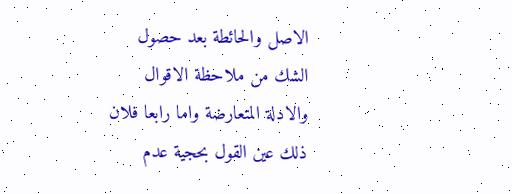الاصل والحائطة بعد حصول الشك من ملاحظة الاقوال والادلة المتعارضة واما رابعا فلان ذلك عين القول بحجية عدم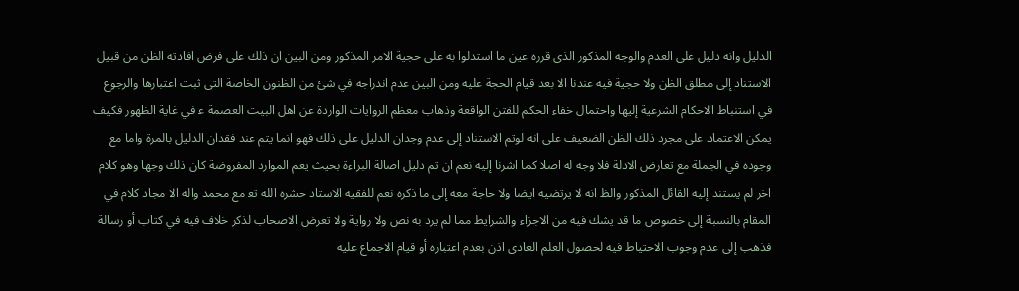الدليل وانه دليل على العدم والوجه المذكور الذى قرره عين ما استدلوا به على حجية الامر المذكور ومن البين ان ذلك على فرض افادته الظن من قبيل الاستناد إلى مطلق الظن ولا حجية فيه عندنا الا بعد قيام الحجة عليه ومن البين عدم اندراجه في شئ من الظنون الخاصة التى ثبت اعتبارها والرجوع في استنباط الاحكام الشرعية إليها واحتمال خفاء الحكم للفتن الواقعة وذهاب معظم الروايات الواردة عن اهل البيت العصمة ع‍ في غاية الظهور فكيف يمكن الاعتماد على مجرد ذلك الظن الضعيف على انه لوتم الاستناد إلى عدم وجدان الدليل على ذلك فهو انما يتم عند فقدان الدليل بالمرة واما مع وجوده في الجملة مع تعارض الادلة فلا وجه له اصلا كما اشرنا إليه نعم ان تم دليل اصالة البراءة بحيث يعم الموارد المفروضة كان ذلك وجها وهو كلام اخر لم يستند إليه القائل المذكور والظ انه لا يرتضيه ايضا ولا حاجة معه إلى ما ذكره نعم للفقيه الاستاد حشره الله تع‍ مع محمد واله الا مجاد كلام في المقام بالنسبة إلى خصوص ما قد يشك فيه من الاجزاء والشرايط مما لم يرد به نص ولا رواية ولا تعرض الاصحاب لذكر خلاف فيه في كتاب أو رسالة فذهب إلى عدم وجوب الاحتياط فيه لحصول العلم العادى اذن بعدم اعتباره أو قيام الاجماع عليه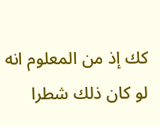كك إذ من المعلوم انه لو كان ذلك شطرا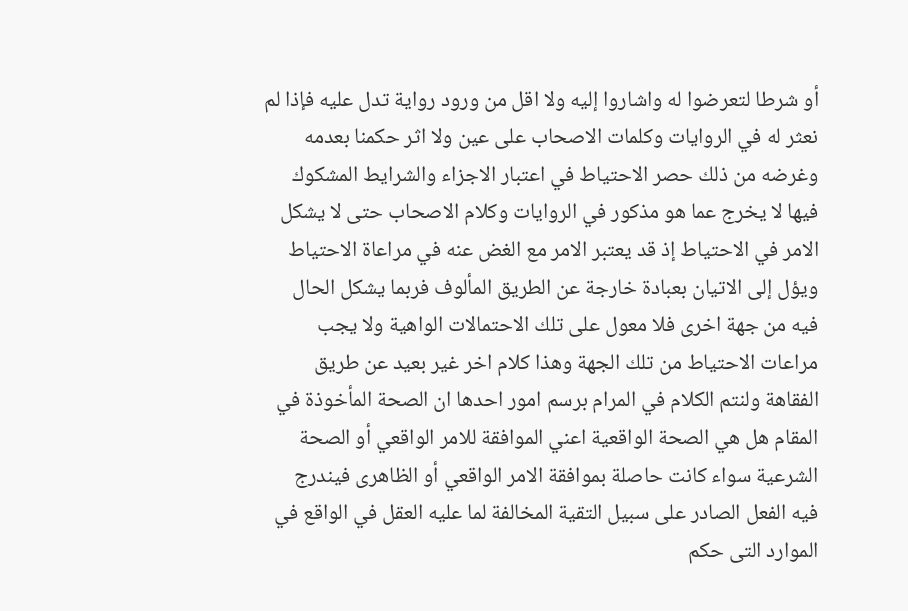أو شرطا لتعرضوا له واشاروا إليه ولا اقل من ورود رواية تدل عليه فإذا لم نعثر له في الروايات وكلمات الاصحاب على عين ولا اثر حكمنا بعدمه وغرضه من ذلك حصر الاحتياط في اعتبار الاجزاء والشرايط المشكوك فيها لا يخرج عما هو مذكور في الروايات وكلام الاصحاب حتى لا يشكل الامر في الاحتياط إذ قد يعتبر الامر مع الغض عنه في مراعاة الاحتياط ويؤل إلى الاتيان بعبادة خارجة عن الطريق المألوف فربما يشكل الحال فيه من جهة اخرى فلا معول على تلك الاحتمالات الواهية ولا يجب مراعات الاحتياط من تلك الجهة وهذا كلام اخر غير بعيد عن طريق الفقاهة ولنتم الكلام في المرام برسم امور احدها ان الصحة المأخوذة في المقام هل هي الصحة الواقعية اعني الموافقة للامر الواقعي أو الصحة الشرعية سواء كانت حاصلة بموافقة الامر الواقعي أو الظاهرى فيندرج فيه الفعل الصادر على سبيل التقية المخالفة لما عليه العقل في الواقع في الموارد التى حكم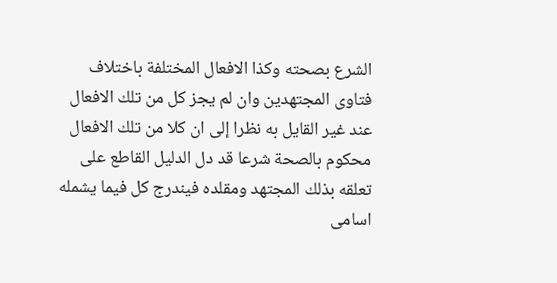الشرع بصحته وكذا الافعال المختلفة باختلاف فتاوى المجتهدين وان لم يجز كل من تلك الافعال عند غير القايل به نظرا إلى ان كلا من تلك الافعال محكوم بالصحة شرعا قد دل الدليل القاطع على تعلقه بذلك المجتهد ومقلده فيندرج كل فيما يشمله اسامى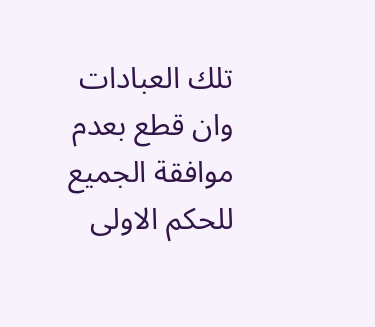تلك العبادات وان قطع بعدم موافقة الجميع للحكم الاولى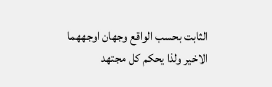الثابت بحسب الواقع وجهان اوجههما الاخير ولذا يحكم كل مجتهد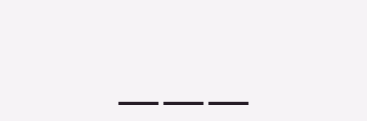___